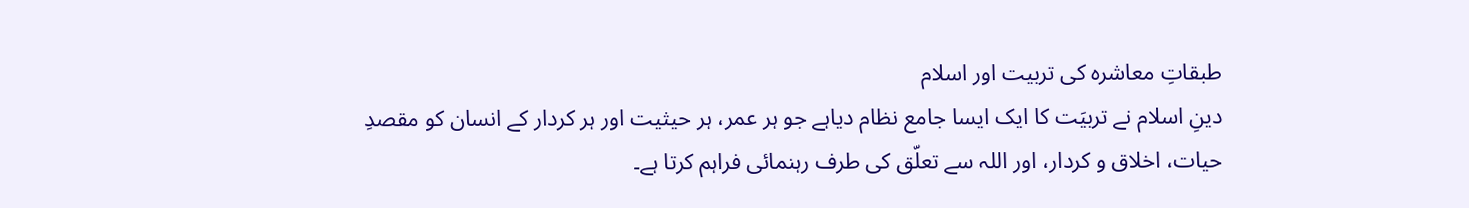طبقاتِ معاشرہ کی تربیت اور اسلام
دینِ اسلام نے تربیَت کا ایک ایسا جامع نظام دیاہے جو ہر عمر، ہر حیثیت اور ہر کردار کے انسان کو مقصدِ حیات، اخلاق و کردار، اور اللہ سے تعلّق کی طرف رہنمائی فراہم کرتا ہے۔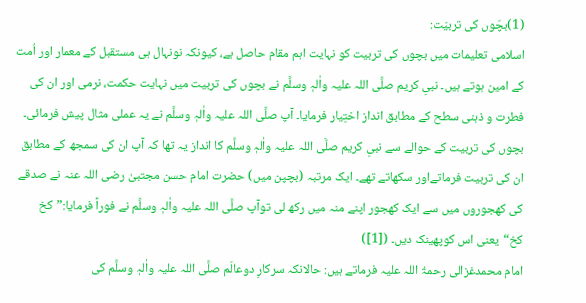(1)بچّوں کی تربیَت:
اسلامی تعلیمات میں بچوں کی تربیت کو نہایت اہم مقام حاصل ہے، کیونکہ نونہال ہی مستقبل کے معمار اور اُمت کے امین ہوتے ہیں۔ نبیِ کریم صلَّی اللہ علیہ واٰلہٖ وسلَّم نے بچوں کی تربیت میں نہایت حکمت، نرمی اور ان کی فطرت و ذہنی سطح کے مطابق انداز اختِیار فرمایا۔ آپ صلَّی اللہ علیہ واٰلہٖ وسلَّم نے یہ عملی مثال پیش فرمائی۔ بچوں کی تربیت کے حوالے سے نبیِ کریم صلَّی اللہ علیہ واٰلہٖ وسلَّم کا انداز یہ تھا کہ آپ ان کی سمجھ کے مطابق ان کی تربیت فرماتےاور سکھاتے تھے۔ ایک مرتبہ (بچپن میں) حضرت امام حسن مجتبیٰ رضی اللہ عنہ نے صدقے کی کھجوروں میں سے ايک کھجور اپنے منہ میں رکھ لی توآپ صلَّی اللہ علیہ واٰلہٖ وسلَّم نے فوراً فرمايا:”کخ کخ“یعنی اس کوپھینک دیں۔ ([1])
امام محمدغزالی رحمۃُ اللہ علیہ فرماتے ہیں: حالانکہ سرکارِ دوعالَم صلَّی اللہ علیہ واٰلہٖ وسلَّم کی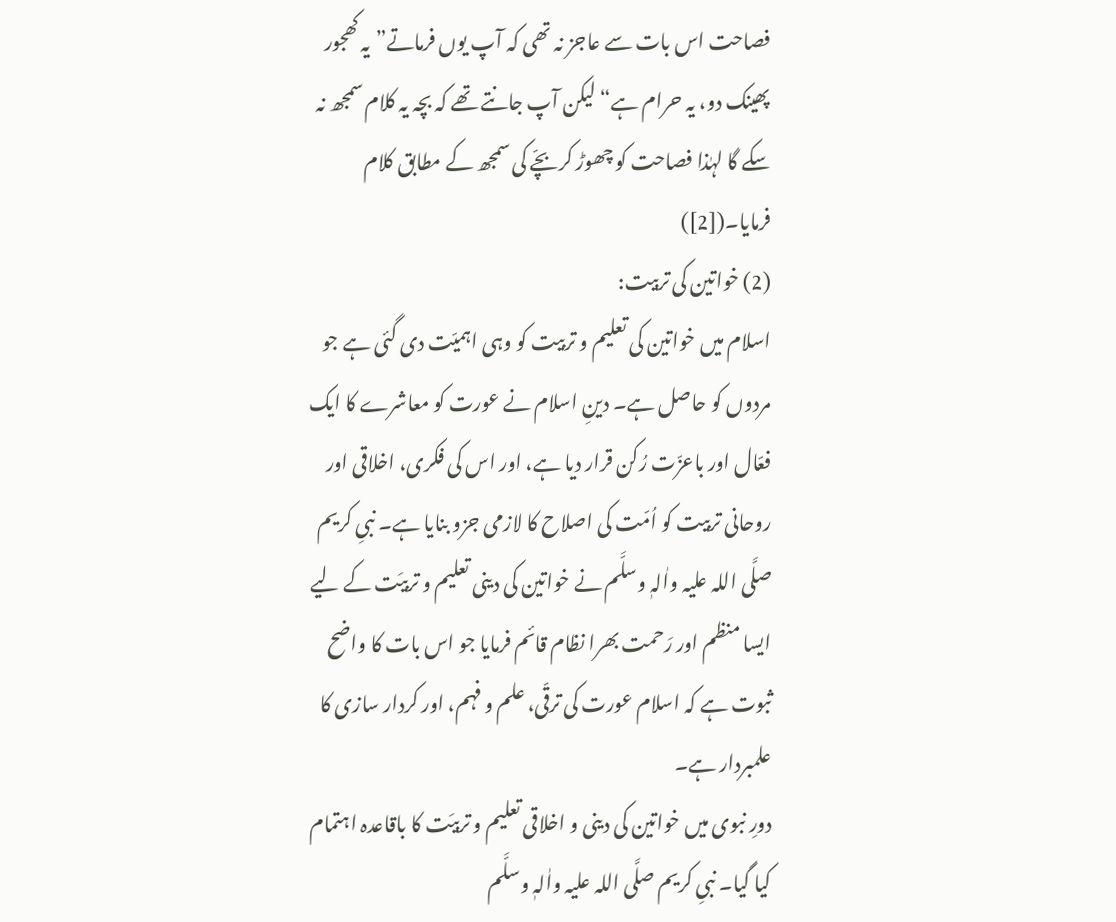فصاحت اس بات سے عاجز نہ تھی کہ آپ یوں فرماتے”یہ کھجور پھینک دو، یہ حرام ہے“ لیکن آپ جانتے تھے کہ بچہ یہ کلام سمجھ نہ سکے گا لہٰذا فصاحت کو چھوڑ کربچّے کی سمجھ کے مطابق کلام فرمایا۔([2])
(2) خواتین کی تربیت:
اسلام میں خواتین کی تعلیم و تربیت کو وہی اہمیّت دی گئی ہے جو مردوں کو حاصل ہے۔ دینِ اسلام نے عورت کو معاشرے کا ایک فعّال اور باعزّت رُکن قرار دیا ہے، اور اس کی فکری، اخلاقی اور روحانی تربیت کو اُمّت کی اصلاح کا لازمی جزو بنایا ہے۔ نبیِ کریم صلَّی اللہ علیہ واٰلہٖ وسلَّم نے خواتین کی دینی تعلیم و تربیَت کے لیے ایسا منظم اور رَحمت بھرا نظام قائم فرمایا جو اس بات کا واضح ثبوت ہے کہ اسلام عورت کی ترقّی، علم و فہم، اور کردار سازی کا علمبردار ہے۔
دورِ نبوی میں خواتین کی دینی و اخلاقی تعلیم و تربیَت کا باقاعدہ اہتمام کیا گیا۔ نبیِ کریم صلَّی اللہ علیہ واٰلہٖ وسلَّم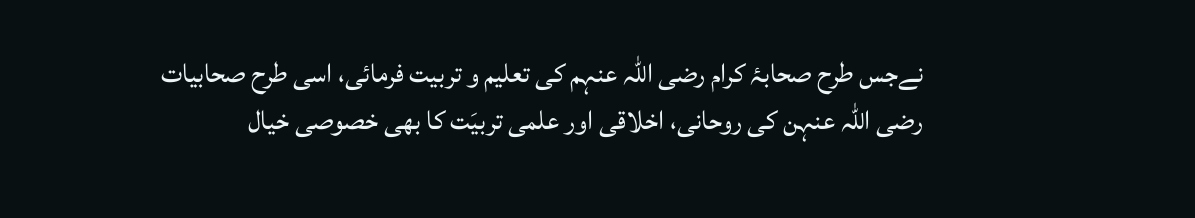نےجس طرح صحابۂ کرام رضی اللہ عنہم کی تعلیم و تربیت فرمائی، اسی طرح صحابیات رضی اللہ عنہن کی روحانی، اخلاقی اور علمی تربیَت کا بھی خصوصی خیال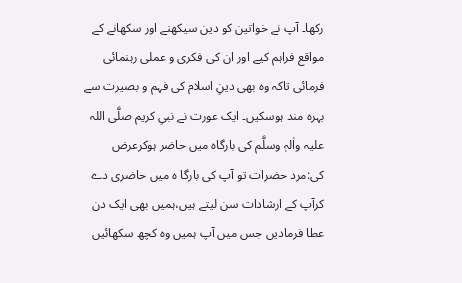رکھا۔ آپ نے خواتین کو دین سیکھنے اور سکھانے کے مواقع فراہم کیے اور ان کی فکری و عملی رہنمائی فرمائی تاکہ وہ بھی دینِ اسلام کی فہم و بصیرت سے بہرہ مند ہوسکیں۔ ایک عورت نے نبیِ کریم صلَّی اللہ علیہ واٰلہٖ وسلَّم کی بارگاہ میں حاضر ہوکرعرض کی:مرد حضرات تو آپ کی بارگا ہ میں حاضری دے کرآپ کے ارشادات سن لیتے ہیں،ہمیں بھی ایک دن عطا فرمادیں جس میں آپ ہمیں وہ کچھ سکھائیں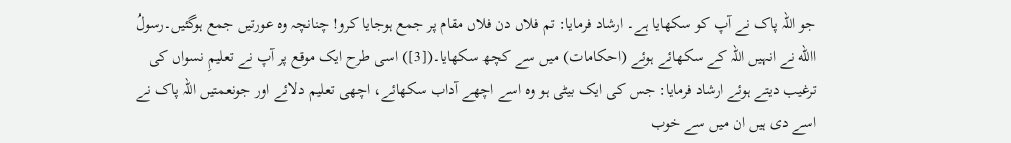جو اللہ پاک نے آپ کو سکھایا ہے۔ ارشاد فرمایا: تم فلاں دن فلاں مقام پر جمع ہوجایا کرو! چنانچہ وہ عورتیں جمع ہوگئیں۔رسولُ االله نے انہیں اللہ کے سکھائے ہوئے (احکامات) میں سے کچھ سکھایا۔([3]) اسی طرح ایک موقع پر آپ نے تعلیمِ نسواں کی ترغیب دیتے ہوئے ارشاد فرمایا: جس کی ایک بیٹی ہو وہ اسے اچھے آداب سکھائے، اچھی تعلیم دلائے اور جونعمتیں اللہ پاک نے اسے دی ہیں ان میں سے خوب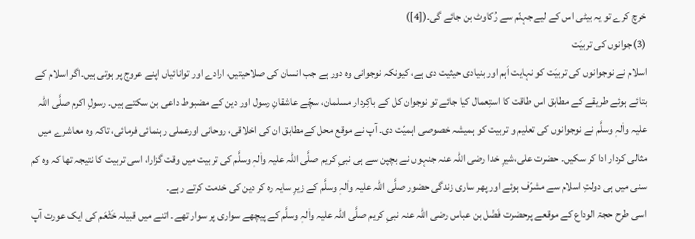خرچ کرے تو یہ بیٹی اس کے لیےجہنّم سے رُکاوٹ بن جائے گی۔([4])
(3)جوانوں کی تربیَت
اسلام نے نوجوانوں کی تربیَت کو نہایت اَہم اور بنیادی حیثیت دی ہے، کیونکہ نوجوانی وہ دور ہے جب انسان کی صلاحیتیں، ارادے اور توانائیاں اپنے عروج پر ہوتی ہیں۔اگر اسلام کے بتائے ہوئے طریقے کے مطابق اس طاقت کا استِعمال کیا جائے تو نوجوان کل کے باکِردار مسلمان، سچّے عاشقانِ رسول اور دین کے مضبوط داعی بن سکتے ہیں۔ رسولِ اکرم صلَّی اللہ علیہ واٰلہٖ وسلَّم نے نوجوانوں کی تعلیم و تربیت کو ہمیشہ خصوصی اہمیّت دی۔ آپ نے موقع محل کےمطابق ان کی اخلاقی، روحانی اورعملی رہنمائی فرمائی، تاکہ وہ معاشرے میں مثالی کردار ادا کر سکیں۔ حضرت علی،شیرِ خدا رضی اللہ عنہ جنہوں نے بچپن سے ہی نبیِ کریم صلَّی اللہ علیہ واٰلہٖ وسلَّم کی تربیت میں وقت گزارا، اسی تربیت کا نتیجہ تھا کہ وہ کم سنی میں ہی دولتِ اسلام سے مشرّف ہوئے اور پھر ساری زندگی حضور صلَّی اللہ علیہ واٰلہٖ وسلَّم کے زیرِ سایہ رہ کر دین کی خدمت کرتے رہے۔
اسی طرح حجۃ الوداع کے موقعے پرحضرت فَضْل بن عباس رضی اللہ عنہ نبیِ کریم صلَّی اللہ علیہ واٰلہٖ وسلَّم کے پیچھے سواری پر سوار تھے۔ اتنے میں قبیلہ خَثْعَم کی ایک عورت آپ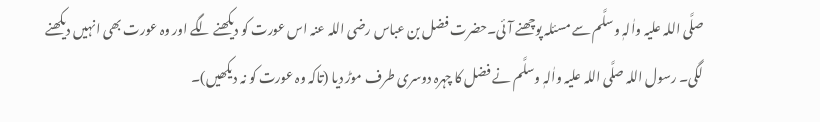صلَّی اللہ علیہ واٰلہٖ وسلَّم سے مسئلہ پوچھنے آئی۔حضرت فضل بن عباس رضی اللہ عنہ اس عورت کو دیکھنے لگے اور وہ عورت بھی انہیں دیکھنے لگی۔ رسول اللہ صلَّی اللہ علیہ واٰلہٖ وسلَّم نے فضل کا چہرہ دوسری طرف موڑ دیا (تاکہ وہ عورت کو نہ دیکھیں)۔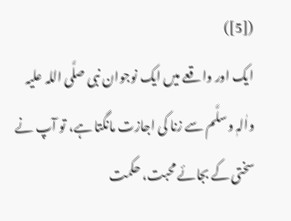([5])
ایک اور واقعے میں ایک نوجوان نبی صلَّی اللہ علیہ واٰلہٖ وسلَّم سے زنا کی اجازت مانگتا ہے، تو آپ نے سختی کے بجائے محبت، حکمت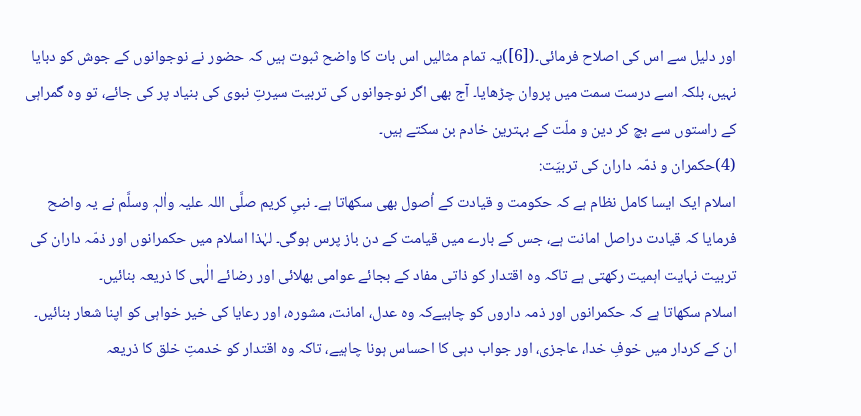اور دلیل سے اس کی اصلاح فرمائی۔([6])یہ تمام مثالیں اس بات کا واضح ثبوت ہیں کہ حضور نے نوجوانوں کے جوش کو دبایا نہیں، بلکہ اسے درست سمت میں پروان چڑھایا۔ آج بھی اگر نوجوانوں کی تربیت سیرتِ نبوی کی بنیاد پر کی جائے، تو وہ گمراہی کے راستوں سے بچ کر دین و ملّت کے بہترین خادم بن سکتے ہیں۔
(4)حکمران و ذمّہ داران کی تربیَت:
اسلام ایک ایسا کامل نظام ہے کہ حکومت و قیادت کے اُصول بھی سکھاتا ہے۔ نبیِ کریم صلَّی اللہ علیہ واٰلہٖ وسلَّم نے یہ واضح فرمایا کہ قیادت دراصل امانت ہے، جس کے بارے میں قیامت کے دن باز پرس ہوگی۔ لہٰذا اسلام میں حکمرانوں اور ذمّہ داران کی تربیت نہایت اہمیت رکھتی ہے تاکہ وہ اقتدار کو ذاتی مفاد کے بجائے عوامی بھلائی اور رضائے الٰہی کا ذریعہ بنائیں۔
اسلام سکھاتا ہے کہ حکمرانوں اور ذمہ داروں کو چاہیےکہ وہ عدل، امانت، مشورہ، اور رعایا کی خیر خواہی کو اپنا شعار بنائیں۔ ان کے کردار میں خوفِ خدا، عاجزی، اور جواب دہی کا احساس ہونا چاہیے، تاکہ وہ اقتدار کو خدمتِ خلق کا ذریعہ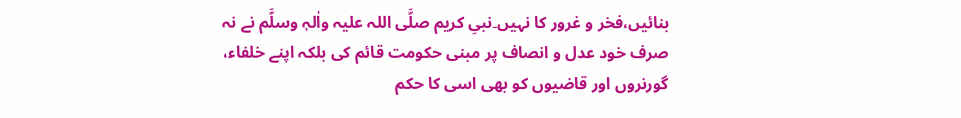بنائیں،فخر و غرور کا نہیں۔نبیِ کریم صلَّی اللہ علیہ واٰلہٖ وسلَّم نے نہ صرف خود عدل و انصاف پر مبنی حکومت قائم کی بلکہ اپنے خلفاء، گورنروں اور قاضیوں کو بھی اسی کا حکم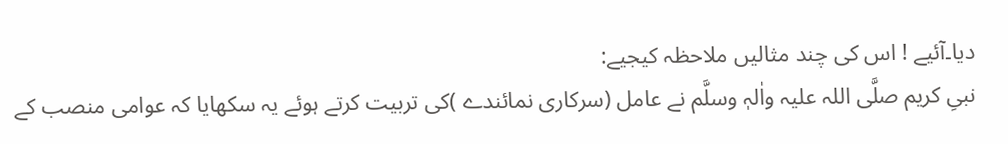دیا۔آئیے ! اس کی چند مثالیں ملاحظہ کیجیے:
نبیِ کریم صلَّی اللہ علیہ واٰلہٖ وسلَّم نے عامل (سرکاری نمائندے )کی تربیت کرتے ہوئے یہ سکھایا کہ عوامی منصب کے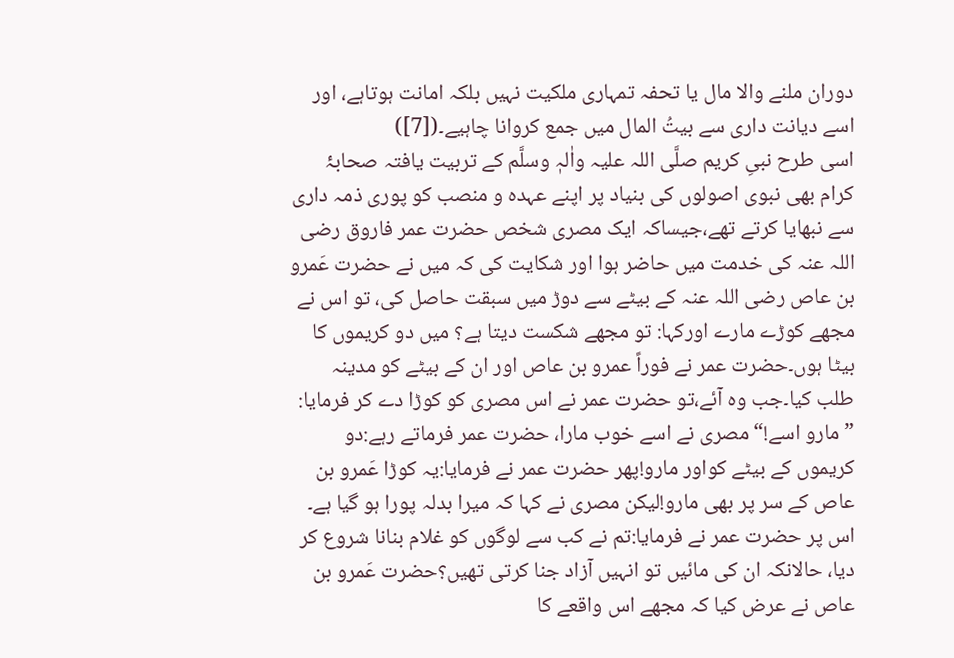دوران ملنے والا مال یا تحفہ تمہاری ملکیت نہیں بلکہ امانت ہوتاہے، اور اسے دیانت داری سے بیتُ المال میں جمع کروانا چاہیے۔([7])
اسی طرح نبیِ کریم صلَّی اللہ علیہ واٰلہٖ وسلَّم کے تربیت یافتہ صحابۂ کرام بھی نبوی اصولوں کی بنیاد پر اپنے عہدہ و منصب کو پوری ذمہ داری سے نبھایا کرتے تھے،جیساکہ ایک مصری شخص حضرت عمر فاروق رضی اللہ عنہ کی خدمت میں حاضر ہوا اور شکایت کی کہ میں نے حضرت عَمرو بن عاص رضی اللہ عنہ کے بیٹے سے دوڑ میں سبقت حاصل کی، تو اس نے مجھے کوڑے مارے اورکہا: تو مجھے شکست دیتا ہے؟ میں دو کریموں کا بیٹا ہوں۔حضرت عمر نے فوراً عمرو بن عاص اور ان کے بیٹے کو مدینہ طلب کیا۔جب وہ آئے،تو حضرت عمر نے اس مصری کو کوڑا دے کر فرمایا: ”مارو اسے!“ مصری نے اسے خوب مارا، حضرت عمر فرماتے رہے:دو کریموں کے بیٹے کواور مارو!پھر حضرت عمر نے فرمایا:یہ کوڑا عَمرو بن عاص کے سر پر بھی مارو!لیکن مصری نے کہا کہ میرا بدلہ پورا ہو گیا ہے۔ اس پر حضرت عمر نے فرمایا:تم نے کب سے لوگوں کو غلام بنانا شروع کر دیا، حالانکہ ان کی مائیں تو انہیں آزاد جنا کرتی تھیں؟حضرت عَمرو بن عاص نے عرض کیا کہ مجھے اس واقعے کا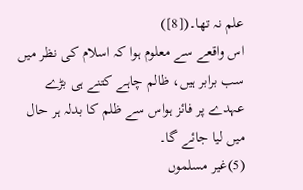علم نہ تھا۔([8])
اس واقعے سے معلوم ہوا کہ اسلام کی نظر میں سب برابر ہیں، ظالم چاہے کتنے ہی بڑے عہدے پر فائز ہواس سے ظلم کا بدلہ ہر حال میں لیا جائے گا۔
(5)غیر مسلموں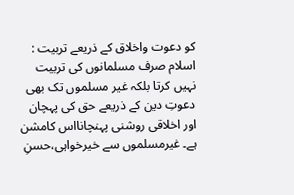کو دعوت واخلاق کے ذریعے تربیت :
اسلام صرف مسلمانوں کی تربیت نہیں کرتا بلکہ غیر مسلموں تک بھی دعوتِ دین کے ذریعے حق کی پہچان اور اخلاقی روشنی پہنچانااس کامشن ہے۔ غیرمسلموں سے خیرخواہی،حسنِ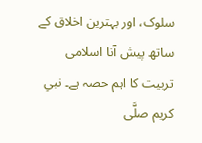سلوک، اور بہترین اخلاق کے ساتھ پیش آنا اسلامی تربیت کا اہم حصہ ہے۔ نبیِ کریم صلَّی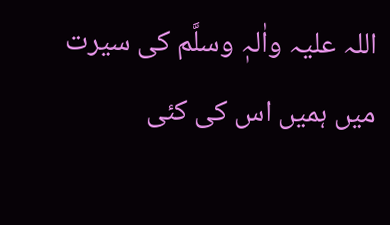اللہ علیہ واٰلہٖ وسلَّم کی سیرت میں ہمیں اس کی کئی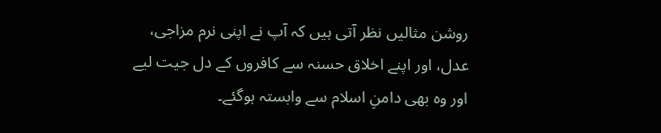روشن مثالیں نظر آتی ہیں کہ آپ نے اپنی نرم مزاجی، عدل، اور اپنے اخلاق حسنہ سے کافروں کے دل جیت لیے اور وہ بھی دامنِ اسلام سے وابستہ ہوگئے۔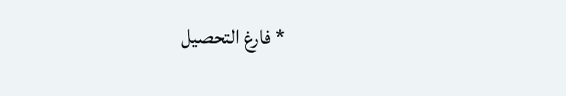* فارغ التحصیل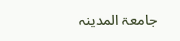جامعۃ المدینہ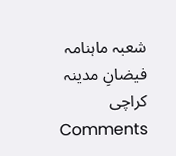شعبہ ماہنامہ فیضانِ مدینہ کراچی
Comments